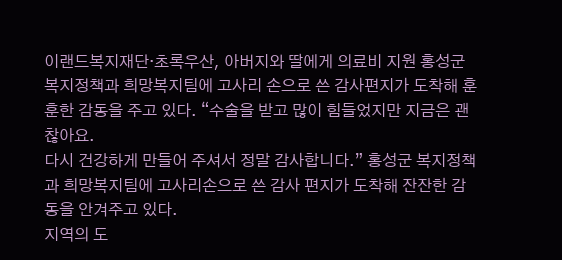이랜드복지재단·초록우산, 아버지와 딸에게 의료비 지원 홍성군 복지정책과 희망복지팀에 고사리 손으로 쓴 감사편지가 도착해 훈훈한 감동을 주고 있다. “수술을 받고 많이 힘들었지만 지금은 괜찮아요.
다시 건강하게 만들어 주셔서 정말 감사합니다.” 홍성군 복지정책과 희망복지팀에 고사리손으로 쓴 감사 편지가 도착해 잔잔한 감동을 안겨주고 있다.
지역의 도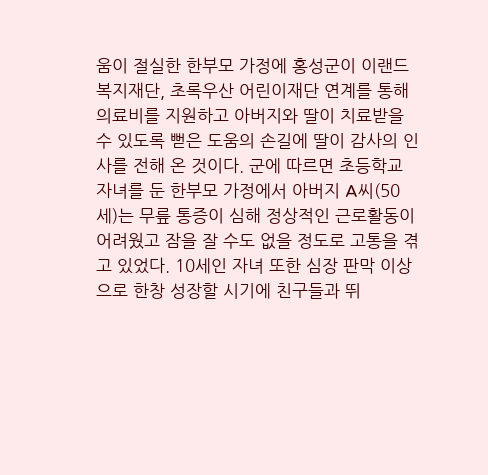움이 절실한 한부모 가정에 홍성군이 이랜드 복지재단, 초록우산 어린이재단 연계를 통해 의료비를 지원하고 아버지와 딸이 치료받을 수 있도록 뻗은 도움의 손길에 딸이 감사의 인사를 전해 온 것이다. 군에 따르면 초등학교 자녀를 둔 한부모 가정에서 아버지 A씨(50세)는 무릎 통증이 심해 정상적인 근로활동이 어려웠고 잠을 잘 수도 없을 정도로 고통을 겪고 있었다. 10세인 자녀 또한 심장 판막 이상으로 한창 성장할 시기에 친구들과 뛰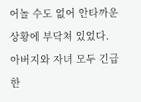어놀 수도 없어 안타까운 상황에 부닥쳐 있었다.
아버지와 자녀 모두 긴급한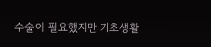수술이 필요했지만 기초생활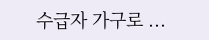수급자 가구로 ...